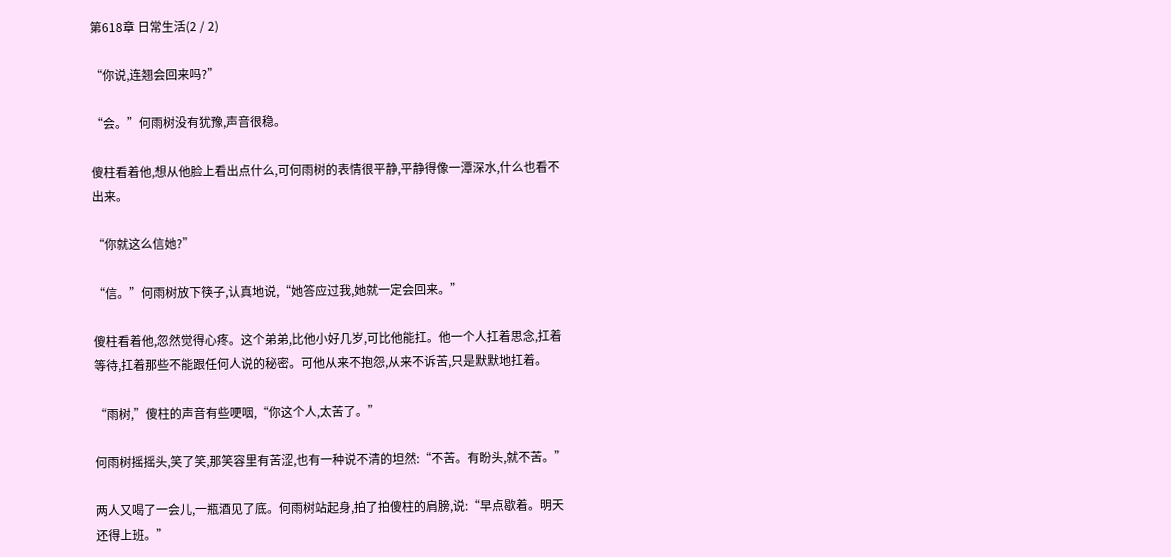第618章 日常生活(2 / 2)

“你说,连翘会回来吗?”

“会。”何雨树没有犹豫,声音很稳。

傻柱看着他,想从他脸上看出点什么,可何雨树的表情很平静,平静得像一潭深水,什么也看不出来。

“你就这么信她?”

“信。”何雨树放下筷子,认真地说,“她答应过我,她就一定会回来。”

傻柱看着他,忽然觉得心疼。这个弟弟,比他小好几岁,可比他能扛。他一个人扛着思念,扛着等待,扛着那些不能跟任何人说的秘密。可他从来不抱怨,从来不诉苦,只是默默地扛着。

“雨树,”傻柱的声音有些哽咽,“你这个人,太苦了。”

何雨树摇摇头,笑了笑,那笑容里有苦涩,也有一种说不清的坦然:“不苦。有盼头,就不苦。”

两人又喝了一会儿,一瓶酒见了底。何雨树站起身,拍了拍傻柱的肩膀,说:“早点歇着。明天还得上班。”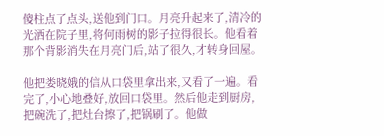傻柱点了点头,送他到门口。月亮升起来了,清冷的光洒在院子里,将何雨树的影子拉得很长。他看着那个背影消失在月亮门后,站了很久,才转身回屋。

他把娄晓娥的信从口袋里拿出来,又看了一遍。看完了,小心地叠好,放回口袋里。然后他走到厨房,把碗洗了,把灶台擦了,把锅刷了。他做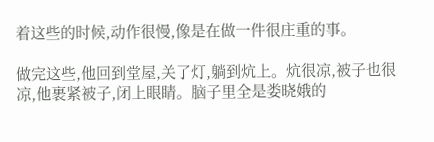着这些的时候,动作很慢,像是在做一件很庄重的事。

做完这些,他回到堂屋,关了灯,躺到炕上。炕很凉,被子也很凉,他裹紧被子,闭上眼睛。脑子里全是娄晓娥的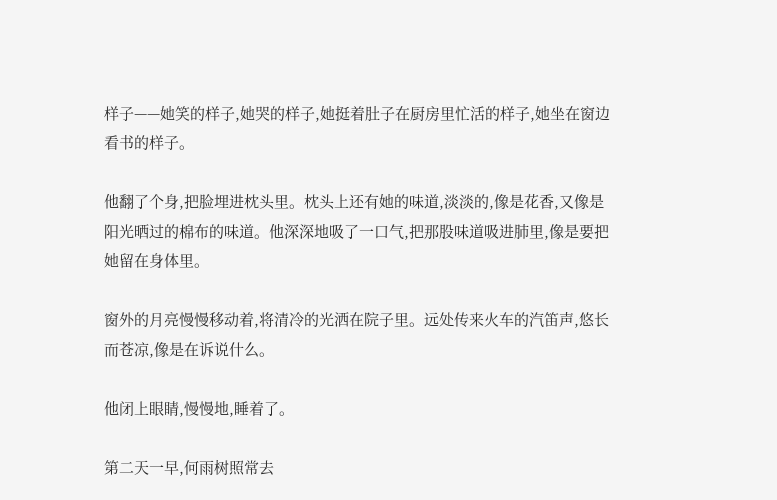样子——她笑的样子,她哭的样子,她挺着肚子在厨房里忙活的样子,她坐在窗边看书的样子。

他翻了个身,把脸埋进枕头里。枕头上还有她的味道,淡淡的,像是花香,又像是阳光晒过的棉布的味道。他深深地吸了一口气,把那股味道吸进肺里,像是要把她留在身体里。

窗外的月亮慢慢移动着,将清冷的光洒在院子里。远处传来火车的汽笛声,悠长而苍凉,像是在诉说什么。

他闭上眼睛,慢慢地,睡着了。

第二天一早,何雨树照常去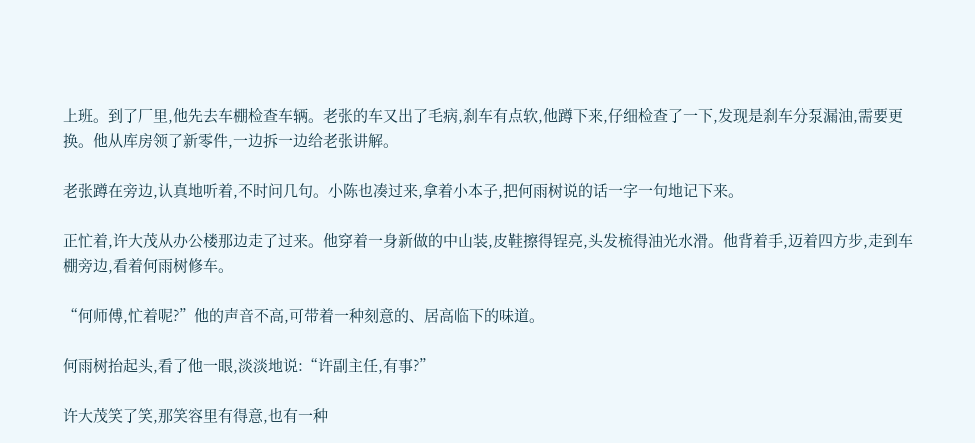上班。到了厂里,他先去车棚检查车辆。老张的车又出了毛病,刹车有点软,他蹲下来,仔细检查了一下,发现是刹车分泵漏油,需要更换。他从库房领了新零件,一边拆一边给老张讲解。

老张蹲在旁边,认真地听着,不时问几句。小陈也凑过来,拿着小本子,把何雨树说的话一字一句地记下来。

正忙着,许大茂从办公楼那边走了过来。他穿着一身新做的中山装,皮鞋擦得锃亮,头发梳得油光水滑。他背着手,迈着四方步,走到车棚旁边,看着何雨树修车。

“何师傅,忙着呢?”他的声音不高,可带着一种刻意的、居高临下的味道。

何雨树抬起头,看了他一眼,淡淡地说:“许副主任,有事?”

许大茂笑了笑,那笑容里有得意,也有一种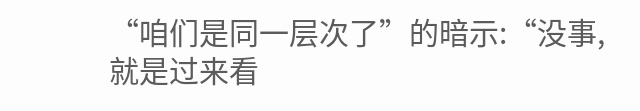“咱们是同一层次了”的暗示:“没事,就是过来看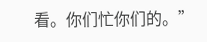看。你们忙你们的。”